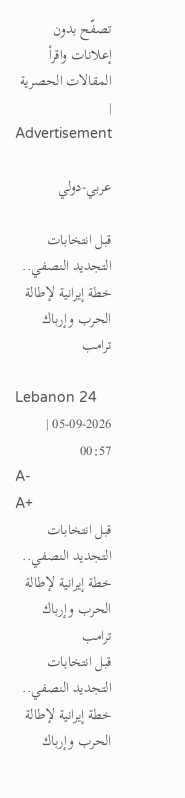تصفّح بدون إعلانات واقرأ المقالات الحصرية
|
Advertisement

عربي-دولي

قبل انتخابات التجديد النصفي.. خطة إيرانية لإطالة الحرب وإرباك ترامب

Lebanon 24
05-09-2026 | 00:57
A-
A+
قبل انتخابات التجديد النصفي.. خطة إيرانية لإطالة الحرب وإرباك ترامب
قبل انتخابات التجديد النصفي.. خطة إيرانية لإطالة الحرب وإرباك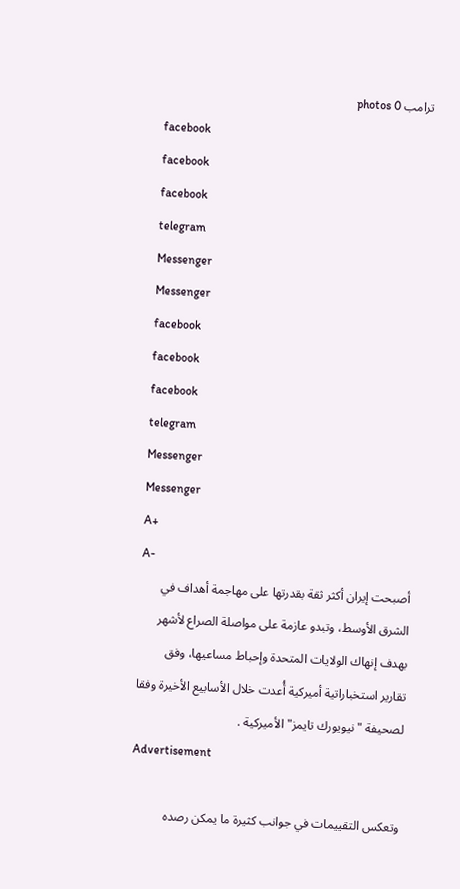ترامب photos 0
facebook
facebook
facebook
telegram
Messenger
Messenger
facebook
facebook
facebook
telegram
Messenger
Messenger
A+
A-
أصبحت إيران أكثر ثقة بقدرتها على مهاجمة أهداف في الشرق الأوسط، وتبدو عازمة على مواصلة الصراع لأشهر بهدف إنهاك الولايات المتحدة وإحباط مساعيها، وفق تقارير استخباراتية أميركية أُعدت خلال الأسابيع الأخيرة وفقا لصحيفة "نيويورك تايمز" الأميركية .
Advertisement

وتعكس التقييمات في جوانب كثيرة ما يمكن رصده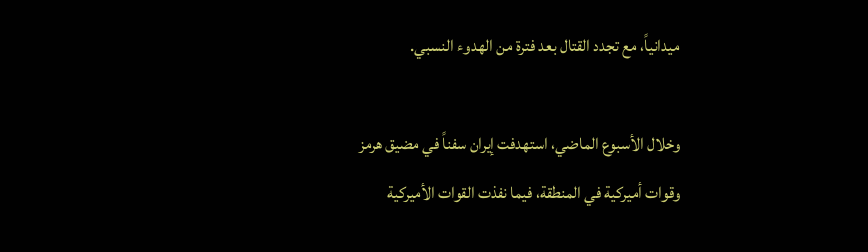ميدانياً، مع تجدد القتال بعد فترة من الهدوء النسبي.

وخلال الأسبوع الماضي، استهدفت إيران سفناً في مضيق هرمز وقوات أميركية في المنطقة، فيما نفذت القوات الأميركية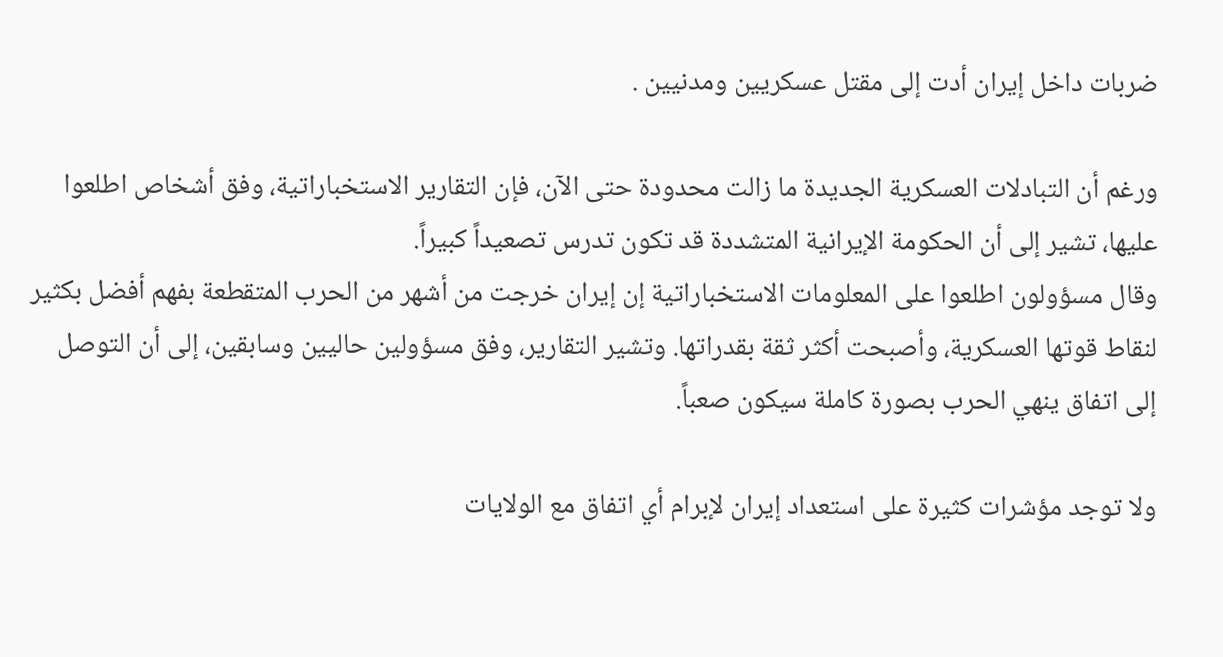ضربات داخل إيران أدت إلى مقتل عسكريين ومدنيين .

ورغم أن التبادلات العسكرية الجديدة ما زالت محدودة حتى الآن، فإن التقارير الاستخباراتية، وفق أشخاص اطلعوا عليها، تشير إلى أن الحكومة الإيرانية المتشددة قد تكون تدرس تصعيداً كبيراً.
وقال مسؤولون اطلعوا على المعلومات الاستخباراتية إن إيران خرجت من أشهر من الحرب المتقطعة بفهم أفضل بكثير لنقاط قوتها العسكرية، وأصبحت أكثر ثقة بقدراتها. وتشير التقارير، وفق مسؤولين حاليين وسابقين، إلى أن التوصل إلى اتفاق ينهي الحرب بصورة كاملة سيكون صعباً.

ولا توجد مؤشرات كثيرة على استعداد إيران لإبرام أي اتفاق مع الولايات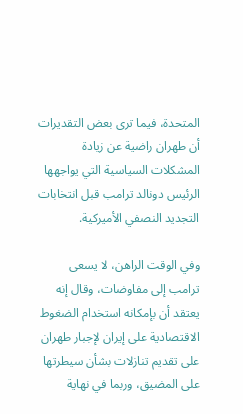المتحدة، فيما ترى بعض التقديرات أن طهران راضية عن زيادة المشكلات السياسية التي يواجهها الرئيس دونالد ترامب قبل انتخابات التجديد النصفي الأميركية.

وفي الوقت الراهن، لا يسعى ترامب إلى مفاوضات، وقال إنه يعتقد أن بإمكانه استخدام الضغوط الاقتصادية على إيران لإجبار طهران على تقديم تنازلات بشأن سيطرتها على المضيق، وربما في نهاية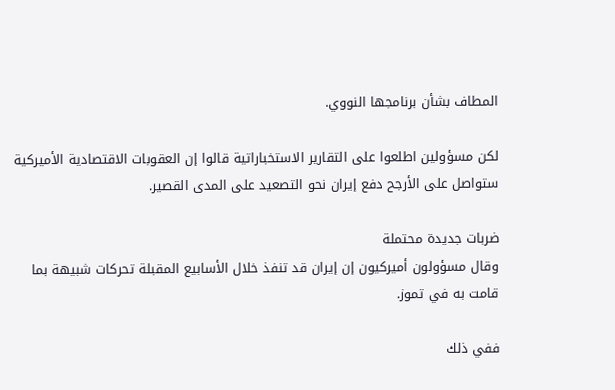المطاف بشأن برنامجها النووي.

لكن مسؤولين اطلعوا على التقارير الاستخباراتية قالوا إن العقوبات الاقتصادية الأميركية ستواصل على الأرجح دفع إيران نحو التصعيد على المدى القصير.

ضربات جديدة محتملة
وقال مسؤولون أميركيون إن إيران قد تنفذ خلال الأسابيع المقبلة تحركات شبيهة بما قامت به في تموز.

ففي ذلك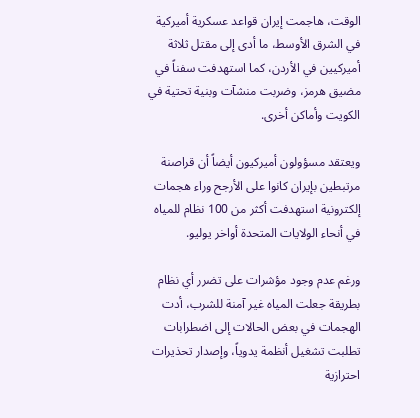الوقت، هاجمت إيران قواعد عسكرية أميركية في الشرق الأوسط، ما أدى إلى مقتل ثلاثة أميركيين في الأردن، كما استهدفت سفناً في مضيق هرمز، وضربت منشآت وبنية تحتية في الكويت وأماكن أخرى.

ويعتقد مسؤولون أميركيون أيضاً أن قراصنة مرتبطين بإيران كانوا على الأرجح وراء هجمات إلكترونية استهدفت أكثر من 100 نظام للمياه في أنحاء الولايات المتحدة أواخر يوليو.

ورغم عدم وجود مؤشرات على تضرر أي نظام بطريقة جعلت المياه غير آمنة للشرب، أدت الهجمات في بعض الحالات إلى اضطرابات تطلبت تشغيل أنظمة يدوياً، وإصدار تحذيرات احترازية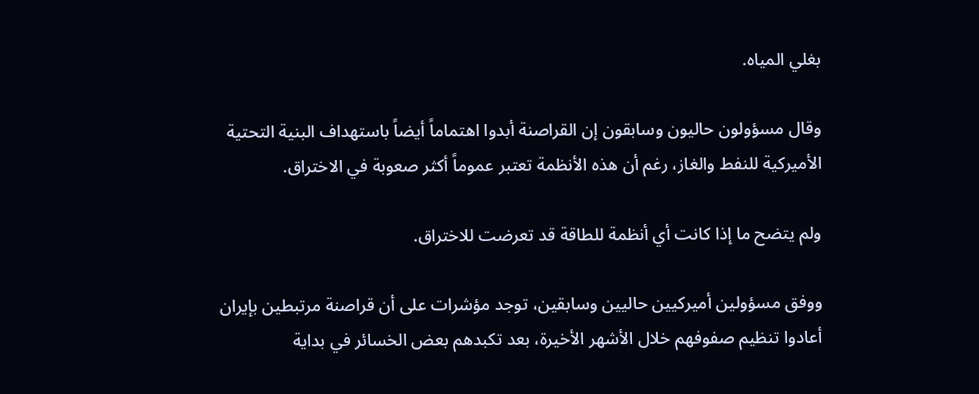بغلي المياه.

وقال مسؤولون حاليون وسابقون إن القراصنة أبدوا اهتماماً أيضاً باستهداف البنية التحتية الأميركية للنفط والغاز، رغم أن هذه الأنظمة تعتبر عموماً أكثر صعوبة في الاختراق.

ولم يتضح ما إذا كانت أي أنظمة للطاقة قد تعرضت للاختراق.

ووفق مسؤولين أميركيين حاليين وسابقين، توجد مؤشرات على أن قراصنة مرتبطين بإيران أعادوا تنظيم صفوفهم خلال الأشهر الأخيرة، بعد تكبدهم بعض الخسائر في بداية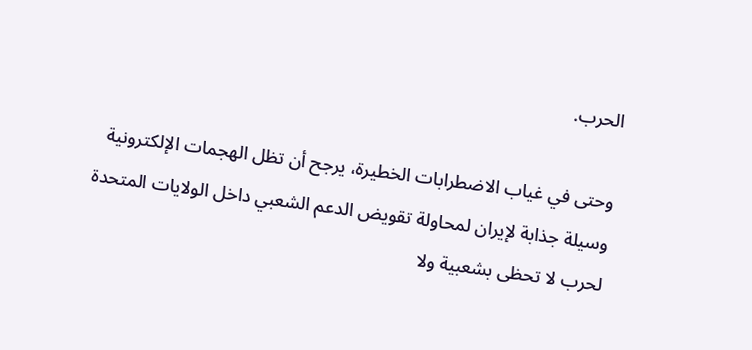الحرب.

وحتى في غياب الاضطرابات الخطيرة، يرجح أن تظل الهجمات الإلكترونية وسيلة جذابة لإيران لمحاولة تقويض الدعم الشعبي داخل الولايات المتحدة لحرب لا تحظى بشعبية ولا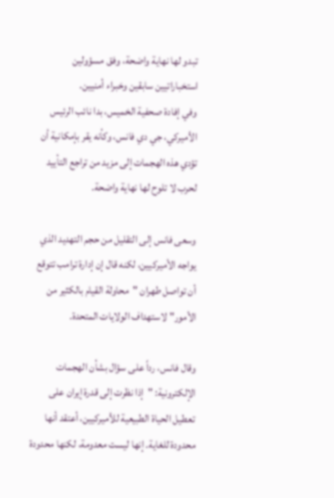تبدو لها نهاية واضحة، وفق مسؤولين استخباراتيين سابقين وخبراء أمنيين.
وفي إفادة صحفية الخميس، بدا نائب الرئيس الأميركي، جي دي فانس، وكأنه يقر بإمكانية أن تؤدي هذه الهجمات إلى مزيد من تراجع التأييد لحرب لا تلوح لها نهاية واضحة.

وسعى فانس إلى التقليل من حجم التهديد الذي يواجه الأميركيين، لكنه قال إن إدارة ترامب تتوقع أن تواصل طهران "محاولة القيام بالكثير من الأمور" لاستهداف الولايات المتحدة.

وقال فانس، رداً على سؤال بشأن الهجمات الإلكترونية: "إذا نظرت إلى قدرة إيران على تعطيل الحياة الطبيعية للأميركيين، أعتقد أنها محدودة للغاية. إنها ليست معدومة، لكنها محدودة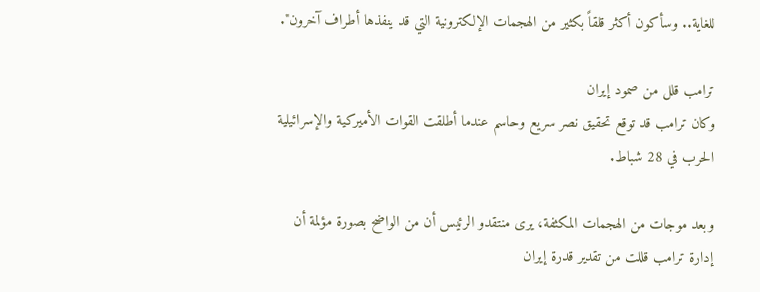للغاية.. وسأكون أكثر قلقاً بكثير من الهجمات الإلكترونية التي قد ينفذها أطراف آخرون".

ترامب قلل من صمود إيران
وكان ترامب قد توقع تحقيق نصر سريع وحاسم عندما أطلقت القوات الأميركية والإسرائيلية الحرب في 28 شباط.

وبعد موجات من الهجمات المكثفة، يرى منتقدو الرئيس أن من الواضح بصورة مؤلمة أن إدارة ترامب قللت من تقدير قدرة إيران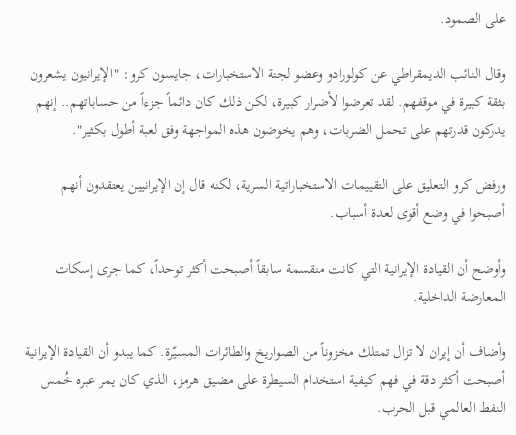على الصمود.

وقال النائب الديمقراطي عن كولورادو وعضو لجنة الاستخبارات، جايسون كرو: "الإيرانيون يشعرون بثقة كبيرة في موقفهم. لقد تعرضوا لأضرار كبيرة، لكن ذلك كان دائماً جزءاً من حساباتهم.. إنهم يدركون قدرتهم على تحمل الضربات، وهم يخوضون هذه المواجهة وفق لعبة أطول بكثير".

ورفض كرو التعليق على التقييمات الاستخباراتية السرية، لكنه قال إن الإيرانيين يعتقدون أنهم أصبحوا في وضع أقوى لعدة أسباب.

وأوضح أن القيادة الإيرانية التي كانت منقسمة سابقاً أصبحت أكثر توحداً، كما جرى إسكات المعارضة الداخلية.

وأضاف أن إيران لا تزال تمتلك مخزوناً من الصواريخ والطائرات المسيّرة. كما يبدو أن القيادة الإيرانية أصبحت أكثر دقة في فهم كيفية استخدام السيطرة على مضيق هرمز، الذي كان يمر عبره خُمس النفط العالمي قبل الحرب.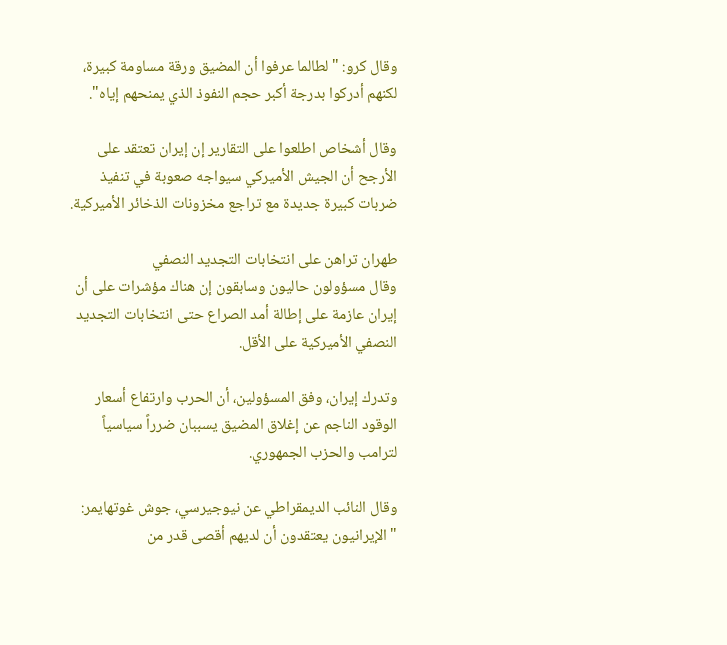وقال كرو: "لطالما عرفوا أن المضيق ورقة مساومة كبيرة، لكنهم أدركوا بدرجة أكبر حجم النفوذ الذي يمنحهم إياه".

وقال أشخاص اطلعوا على التقارير إن إيران تعتقد على الأرجح أن الجيش الأميركي سيواجه صعوبة في تنفيذ ضربات كبيرة جديدة مع تراجع مخزونات الذخائر الأميركية.

طهران تراهن على انتخابات التجديد النصفي
وقال مسؤولون حاليون وسابقون إن هناك مؤشرات على أن إيران عازمة على إطالة أمد الصراع حتى انتخابات التجديد النصفي الأميركية على الأقل.

وتدرك إيران، وفق المسؤولين، أن الحرب وارتفاع أسعار الوقود الناجم عن إغلاق المضيق يسببان ضرراً سياسياً لترامب والحزب الجمهوري.

وقال النائب الديمقراطي عن نيوجيرسي، جوش غوتهايمر: "الإيرانيون يعتقدون أن لديهم أقصى قدر من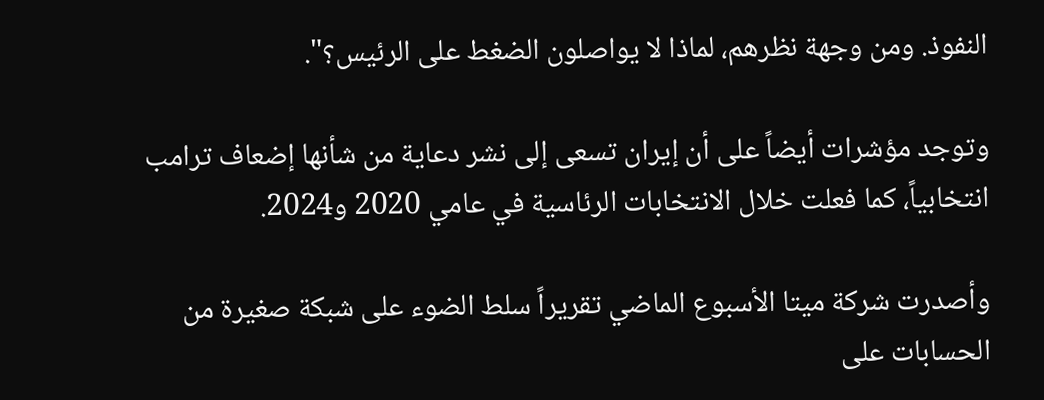النفوذ. ومن وجهة نظرهم، لماذا لا يواصلون الضغط على الرئيس؟".

وتوجد مؤشرات أيضاً على أن إيران تسعى إلى نشر دعاية من شأنها إضعاف ترامب انتخابياً، كما فعلت خلال الانتخابات الرئاسية في عامي 2020 و2024.

وأصدرت شركة ميتا الأسبوع الماضي تقريراً سلط الضوء على شبكة صغيرة من الحسابات على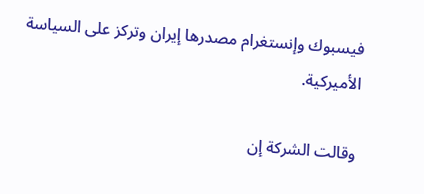فيسبوك وإنستغرام مصدرها إيران وتركز على السياسة الأميركية.

وقالت الشركة إن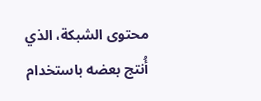محتوى الشبكة، الذي أُنتج بعضه باستخدام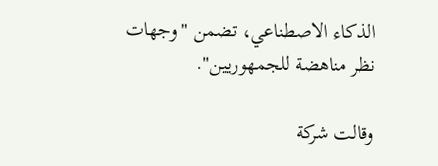الذكاء الاصطناعي، تضمن "وجهات نظر مناهضة للجمهوريين".

وقالت شركة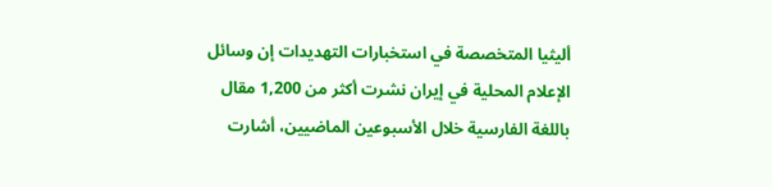أليثيا المتخصصة في استخبارات التهديدات إن وسائل الإعلام المحلية في إيران نشرت أكثر من 1,200 مقال باللغة الفارسية خلال الأسبوعين الماضيين، أشارت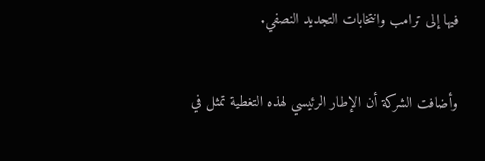فيها إلى ترامب وانتخابات التجديد النصفي.

وأضافت الشركة أن الإطار الرئيسي لهذه التغطية تمثل في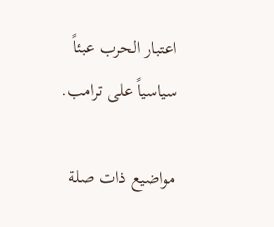اعتبار الحرب عبئاً سياسياً على ترامب.

مواضيع ذات صلة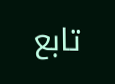تابع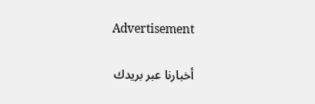Advertisement

أخبارنا عبر بريدك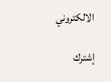الالكتروني

إشترك